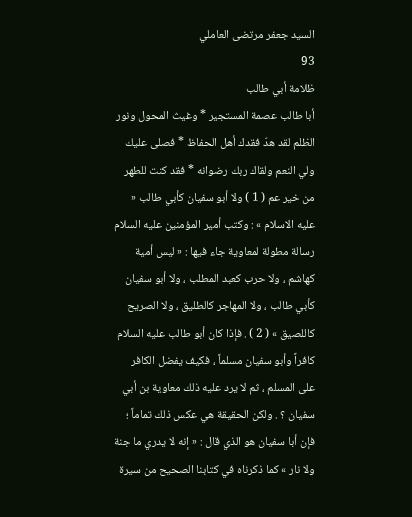السيد جعفر مرتضى العاملي
93
ظلامة أبي طالب
أبا طالب عصمة المستجير * وغيث المحول ونور الظلم لقد هدّ فقدك أهل الحفاظ * فصلى عليك ولي النعم ولقاك ربك رضوانه * فقد كنت للطهر من خير عم ( 1 ) ولا أبو سفيان كأبي طالب « عليه الاسلام » : وكتب أمير المؤمنين عليه السلام رسالة مطولة لمعاوية جاء فيها : « ليس أمية كهاشم ، ولا حرب كعبد المطلب ، ولا أبو سفيان كأبي طالب ، ولا المهاجر كالطليق ، ولا الصريح كاللصيق » ( 2 ) . فإذا كان أبو طالب عليه السلام كافراً وأبو سفيان مسلماً ، فكيف يفضل الكافر على المسلم ، ثم لا يرد عليه ذلك معاوية بن أبي سفيان ؟ . ولكن الحقيقة هي عكس ذلك تماماً ؛ فإن أبا سفيان هو الذي قال : « إنه لا يدري ما جنة ولا نار » كما ذكرناه في كتابنا الصحيح من سيرة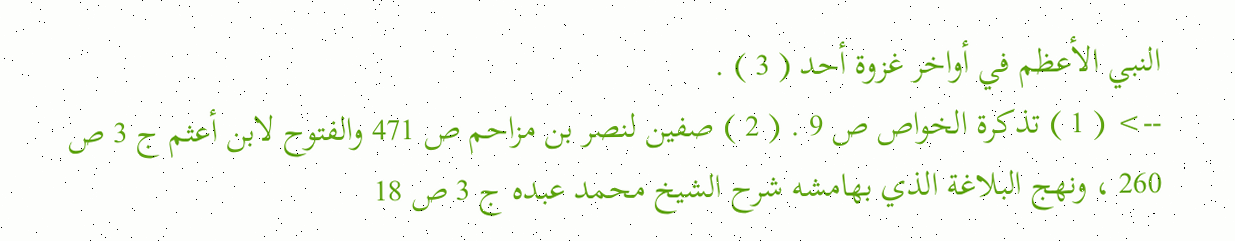النبي الأعظم في أواخر غزوة أحد ( 3 ) .
--> ( 1 ) تذكرة الخواص ص 9 . ( 2 ) صفين لنصر بن مزاحم ص 471 والفتوح لابن أعثم ج 3 ص 260 ، ونهج البلاغة الذي بهامشه شرح الشيخ محمد عبده ج 3 ص 18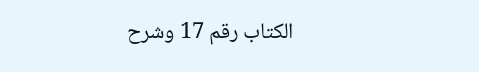الكتاب رقم 17 وشرح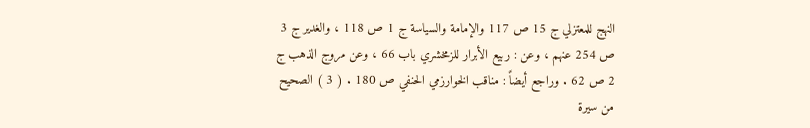النهج للمعتزلي ج 15 ص 117 والإمامة والسياسة ج 1 ص 118 ، والغدير ج 3 ص 254 عنهم ، وعن : ربيع الأبرار للزمخشري باب 66 ، وعن مروج الذهب ج 2 ص 62 . وراجع أيضاً : مناقب الخوارزمي الحنفي ص 180 . ( 3 ) الصحيح من سيرة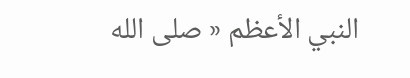النبي الأعظم « صلى الله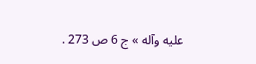عليه وآله » ج 6 ص 273 .